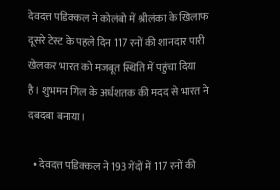देवदत्त पडिक्कल ने कोलंबो में श्रीलंका के खिलाफ दूसरे टेस्ट के पहले दिन 117 रनों की शानदार पारी खेलकर भारत को मजबूत स्थिति में पहुंचा दिया है। शुभमन गिल के अर्धशतक की मदद से भारत ने दबदबा बनाया।

  • देवदत्त पडिक्कल ने 193 गेंदों में 117 रनों की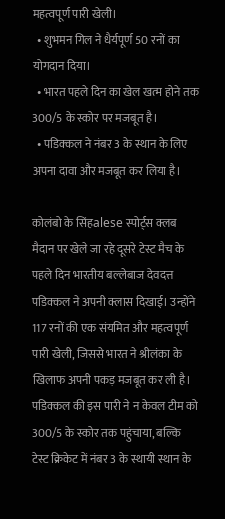महत्वपूर्ण पारी खेली।
  • शुभमन गिल ने धैर्यपूर्ण 50 रनों का योगदान दिया।
  • भारत पहले दिन का खेल खत्म होने तक 300/5 के स्कोर पर मजबूत है।
  • पडिक्कल ने नंबर 3 के स्थान के लिए अपना दावा और मजबूत कर लिया है।

कोलंबो के सिंहalese स्पोर्ट्स क्लब मैदान पर खेले जा रहे दूसरे टेस्ट मैच के पहले दिन भारतीय बल्लेबाज देवदत्त पडिक्कल ने अपनी क्लास दिखाई। उन्होंने 117 रनों की एक संयमित और महत्वपूर्ण पारी खेली, जिससे भारत ने श्रीलंका के खिलाफ अपनी पकड़ मजबूत कर ली है। पडिक्कल की इस पारी ने न केवल टीम को 300/5 के स्कोर तक पहुंचाया, बल्कि टेस्ट क्रिकेट में नंबर 3 के स्थायी स्थान के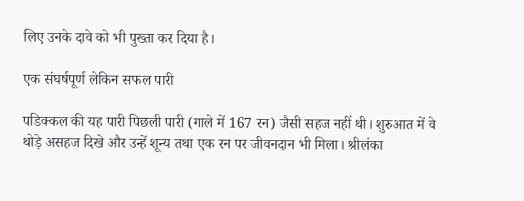लिए उनके दावे को भी पुख्ता कर दिया है।

एक संघर्षपूर्ण लेकिन सफल पारी

पडिक्कल की यह पारी पिछली पारी (गाले में 167 रन) जैसी सहज नहीं थी। शुरुआत में वे थोड़े असहज दिखे और उन्हें शून्य तथा एक रन पर जीवनदान भी मिला। श्रीलंका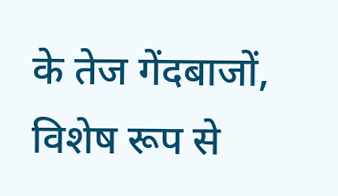के तेज गेंदबाजों, विशेष रूप से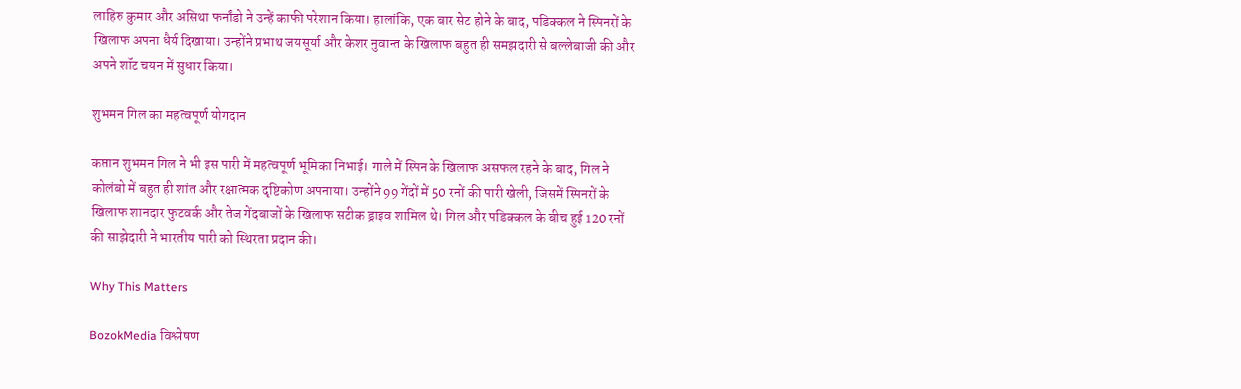लाहिरु कुमार और असिथा फर्नांडो ने उन्हें काफी परेशान किया। हालांकि, एक बार सेट होने के बाद, पडिक्कल ने स्पिनरों के खिलाफ अपना धैर्य दिखाया। उन्होंने प्रभाथ जयसूर्या और केशर नुवान्त के खिलाफ बहुत ही समझदारी से बल्लेबाजी की और अपने शॉट चयन में सुधार किया।

शुभमन गिल का महत्वपूर्ण योगदान

कप्तान शुभमन गिल ने भी इस पारी में महत्वपूर्ण भूमिका निभाई। गाले में स्पिन के खिलाफ असफल रहने के बाद, गिल ने कोलंबो में बहुत ही शांत और रक्षात्मक दृष्टिकोण अपनाया। उन्होंने 99 गेंदों में 50 रनों की पारी खेली, जिसमें स्पिनरों के खिलाफ शानदार फुटवर्क और तेज गेंदबाजों के खिलाफ सटीक ड्राइव शामिल थे। गिल और पडिक्कल के बीच हुई 120 रनों की साझेदारी ने भारतीय पारी को स्थिरता प्रदान की।

Why This Matters

BozokMedia विश्लेषण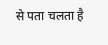से पता चलता है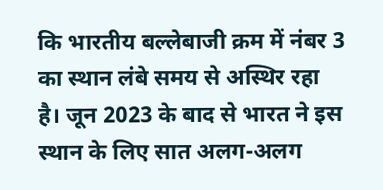कि भारतीय बल्लेबाजी क्रम में नंबर 3 का स्थान लंबे समय से अस्थिर रहा है। जून 2023 के बाद से भारत ने इस स्थान के लिए सात अलग-अलग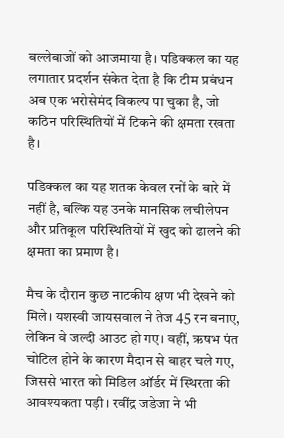बल्लेबाजों को आजमाया है। पडिक्कल का यह लगातार प्रदर्शन संकेत देता है कि टीम प्रबंधन अब एक भरोसेमंद विकल्प पा चुका है, जो कठिन परिस्थितियों में टिकने की क्षमता रखता है।

पडिक्कल का यह शतक केवल रनों के बारे में नहीं है, बल्कि यह उनके मानसिक लचीलेपन और प्रतिकूल परिस्थितियों में खुद को ढालने की क्षमता का प्रमाण है।

मैच के दौरान कुछ नाटकीय क्षण भी देखने को मिले। यशस्वी जायसवाल ने तेज 45 रन बनाए, लेकिन वे जल्दी आउट हो गए। वहीं, ऋषभ पंत चोटिल होने के कारण मैदान से बाहर चले गए, जिससे भारत को मिडिल ऑर्डर में स्थिरता की आवश्यकता पड़ी। रवींद्र जडेजा ने भी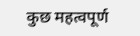कुछ महत्वपूर्ण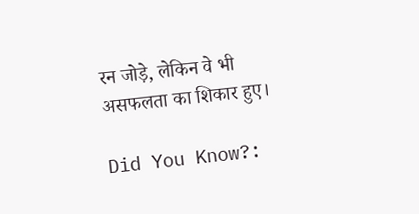रन जोड़े, लेकिन वे भी असफलता का शिकार हुए।

Did You Know?: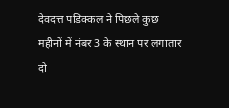देवदत्त पडिक्कल ने पिछले कुछ महीनों में नंबर 3 के स्थान पर लगातार दो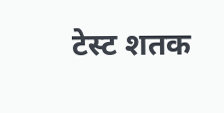टेस्ट शतक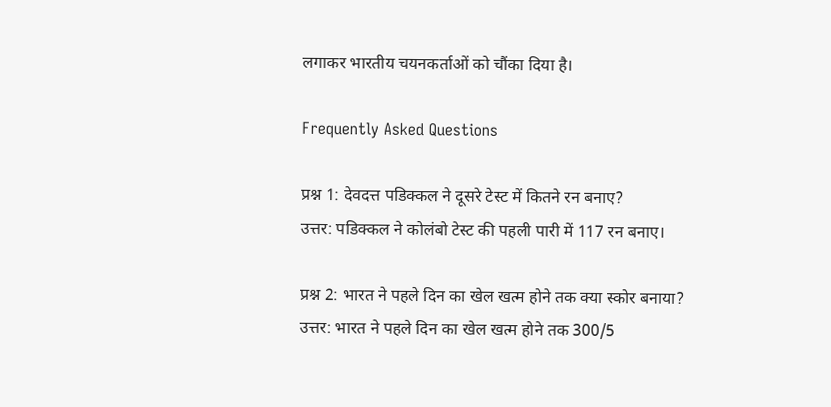लगाकर भारतीय चयनकर्ताओं को चौंका दिया है।

Frequently Asked Questions

प्रश्न 1: देवदत्त पडिक्कल ने दूसरे टेस्ट में कितने रन बनाए?
उत्तर: पडिक्कल ने कोलंबो टेस्ट की पहली पारी में 117 रन बनाए।

प्रश्न 2: भारत ने पहले दिन का खेल खत्म होने तक क्या स्कोर बनाया?
उत्तर: भारत ने पहले दिन का खेल खत्म होने तक 300/5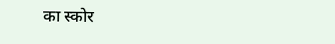का स्कोर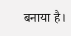बनाया है।